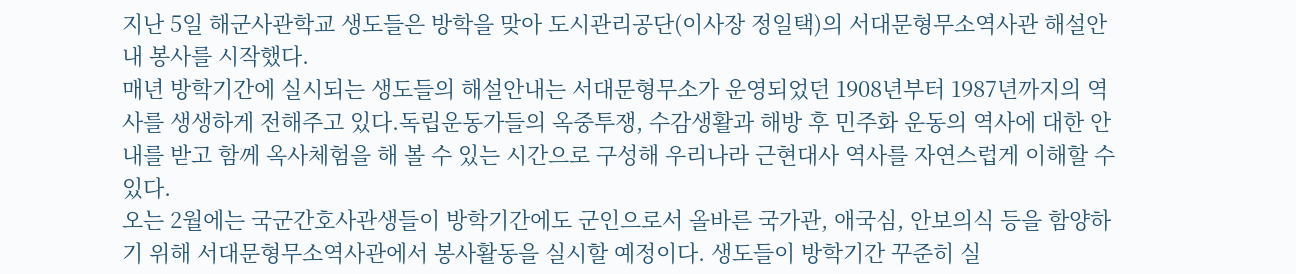지난 5일 해군사관학교 생도들은 방학을 맞아 도시관리공단(이사장 정일택)의 서대문형무소역사관 해설안내 봉사를 시작했다.
매년 방학기간에 실시되는 생도들의 해설안내는 서대문형무소가 운영되었던 1908년부터 1987년까지의 역사를 생생하게 전해주고 있다.독립운동가들의 옥중투쟁, 수감생활과 해방 후 민주화 운동의 역사에 대한 안내를 받고 함께 옥사체험을 해 볼 수 있는 시간으로 구성해 우리나라 근현대사 역사를 자연스럽게 이해할 수 있다.
오는 2월에는 국군간호사관생들이 방학기간에도 군인으로서 올바른 국가관, 애국심, 안보의식 등을 함양하기 위해 서대문형무소역사관에서 봉사활동을 실시할 예정이다. 생도들이 방학기간 꾸준히 실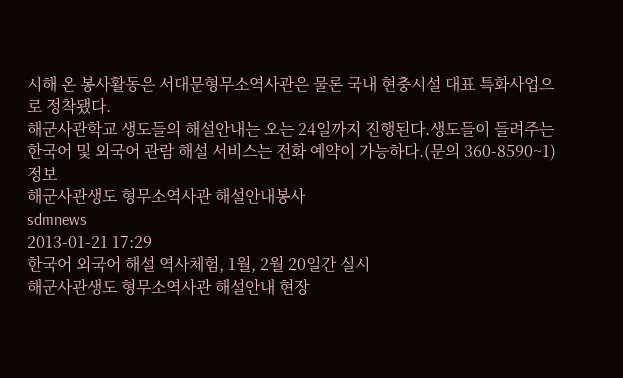시해 온 봉사활동은 서대문형무소역사관은 물론 국내 현충시설 대표 특화사업으로 정착됐다.
해군사관학교 생도들의 해설안내는 오는 24일까지 진행된다.생도들이 들려주는 한국어 및 외국어 관람 해설 서비스는 전화 예약이 가능하다.(문의 360-8590~1)
정보
해군사관생도 형무소역사관 해설안내봉사
sdmnews
2013-01-21 17:29
한국어 외국어 해설 역사체험, 1월, 2월 20일간 실시
해군사관생도 형무소역사관 해설안내 현장